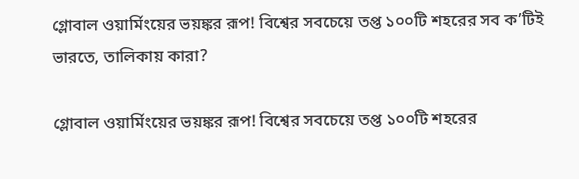গ্লোবাল ওয়ার্মিংয়ের ভয়ঙ্কর রূপ! বিশ্বের সবচেয়ে তপ্ত ১০০টি শহরের সব ক’টিই ভারতে, তালিকায় কারা?

গ্লোবাল ওয়ার্মিংয়ের ভয়ঙ্কর রূপ! বিশ্বের সবচেয়ে তপ্ত ১০০টি শহরের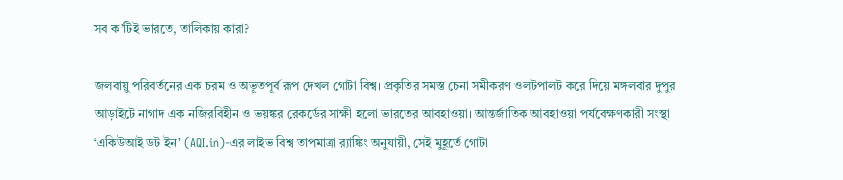সব ক’টিই ভারতে, তালিকায় কারা?

জলবায়ু পরিবর্তনের এক চরম ও অভূতপূর্ব রূপ দেখল গোটা বিশ্ব। প্রকৃতির সমস্ত চেনা সমীকরণ ওলটপালট করে দিয়ে মঙ্গলবার দুপুর আড়াইটে নাগাদ এক নজিরবিহীন ও ভয়ঙ্কর রেকর্ডের সাক্ষী হলো ভারতের আবহাওয়া। আন্তর্জাতিক আবহাওয়া পর্যবেক্ষণকারী সংস্থা ‘একিউআই ডট ইন’ (AQI.in)-এর লাইভ বিশ্ব তাপমাত্রা র‍্যাঙ্কিং অনুযায়ী, সেই মুহূর্তে গোটা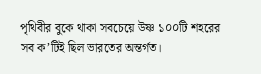পৃথিবীর বুকে থাকা সবচেয়ে উষ্ণ ১০০টি শহরের সব ক’টিই ছিল ভারতের অন্তর্গত।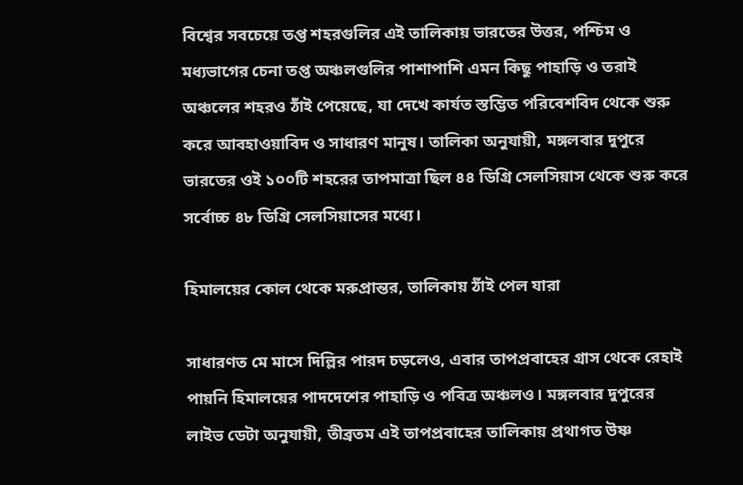বিশ্বের সবচেয়ে তপ্ত শহরগুলির এই তালিকায় ভারতের উত্তর, পশ্চিম ও মধ্যভাগের চেনা তপ্ত অঞ্চলগুলির পাশাপাশি এমন কিছু পাহাড়ি ও তরাই অঞ্চলের শহরও ঠাঁই পেয়েছে, যা দেখে কার্যত স্তম্ভিত পরিবেশবিদ থেকে শুরু করে আবহাওয়াবিদ ও সাধারণ মানুষ। তালিকা অনুযায়ী, মঙ্গলবার দুপুরে ভারতের ওই ১০০টি শহরের তাপমাত্রা ছিল ৪৪ ডিগ্রি সেলসিয়াস থেকে শুরু করে সর্বোচ্চ ৪৮ ডিগ্রি সেলসিয়াসের মধ্যে।

হিমালয়ের কোল থেকে মরুপ্রান্তর, তালিকায় ঠাঁই পেল যারা

সাধারণত মে মাসে দিল্লির পারদ চড়লেও, এবার তাপপ্রবাহের গ্রাস থেকে রেহাই পায়নি হিমালয়ের পাদদেশের পাহাড়ি ও পবিত্র অঞ্চলও। মঙ্গলবার দুপুরের লাইভ ডেটা অনুযায়ী, তীব্রতম এই তাপপ্রবাহের তালিকায় প্রথাগত উষ্ণ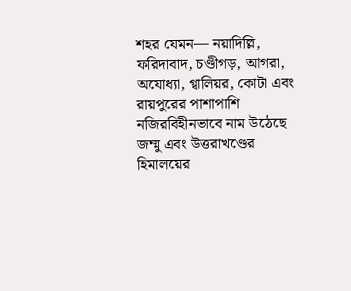শহর যেমন— নয়াদিল্লি, ফরিদাবাদ, চণ্ডীগড়, আগরা, অযোধ্যা, গ্বালিয়র, কোটা এবং রায়পুরের পাশাপাশি নজিরবিহীনভাবে নাম উঠেছে জম্মু এবং উত্তরাখণ্ডের হিমালয়ের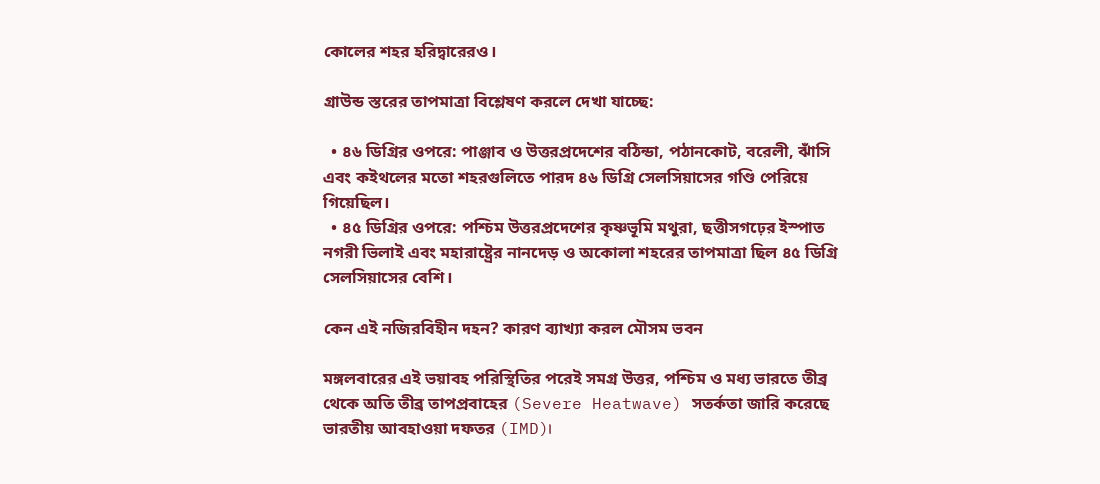কোলের শহর হরিদ্বারেরও।

গ্রাউন্ড স্তরের তাপমাত্রা বিশ্লেষণ করলে দেখা যাচ্ছে:

  • ৪৬ ডিগ্রির ওপরে: পাঞ্জাব ও উত্তরপ্রদেশের বঠিন্ডা, পঠানকোট, বরেলী, ঝাঁসি এবং কইথলের মতো শহরগুলিতে পারদ ৪৬ ডিগ্রি সেলসিয়াসের গণ্ডি পেরিয়ে গিয়েছিল।
  • ৪৫ ডিগ্রির ওপরে: পশ্চিম উত্তরপ্রদেশের কৃষ্ণভূমি মথুরা, ছত্তীসগঢ়ের ইস্পাত নগরী ভিলাই এবং মহারাষ্ট্রের নানদেড় ও অকোলা শহরের তাপমাত্রা ছিল ৪৫ ডিগ্রি সেলসিয়াসের বেশি।

কেন এই নজিরবিহীন দহন? কারণ ব্যাখ্যা করল মৌসম ভবন

মঙ্গলবারের এই ভয়াবহ পরিস্থিতির পরেই সমগ্র উত্তর, পশ্চিম ও মধ্য ভারতে তীব্র থেকে অতি তীব্র তাপপ্রবাহের (Severe Heatwave) সতর্কতা জারি করেছে ভারতীয় আবহাওয়া দফতর (IMD)।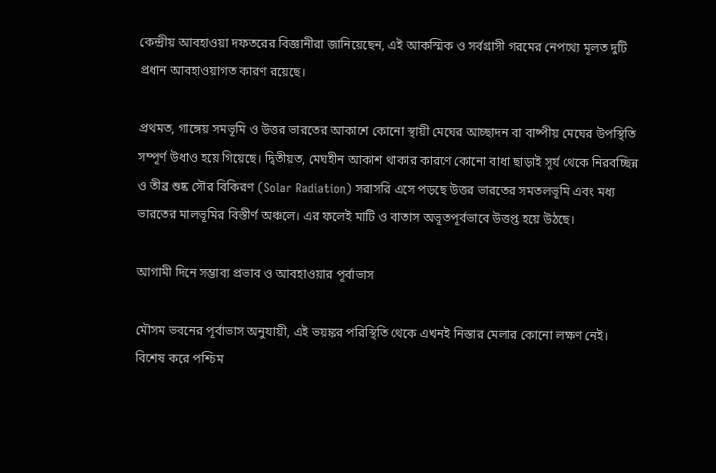কেন্দ্রীয় আবহাওয়া দফতরের বিজ্ঞানীরা জানিয়েছেন, এই আকস্মিক ও সর্বগ্রাসী গরমের নেপথ্যে মূলত দুটি প্রধান আবহাওয়াগত কারণ রয়েছে।

প্রথমত, গাঙ্গেয় সমভূমি ও উত্তর ভারতের আকাশে কোনো স্থায়ী মেঘের আচ্ছাদন বা বাষ্পীয় মেঘের উপস্থিতি সম্পূর্ণ উধাও হয়ে গিয়েছে। দ্বিতীয়ত, মেঘহীন আকাশ থাকার কারণে কোনো বাধা ছাড়াই সূর্য থেকে নিরবচ্ছিন্ন ও তীব্র শুষ্ক সৌর বিকিরণ (Solar Radiation) সরাসরি এসে পড়ছে উত্তর ভারতের সমতলভূমি এবং মধ্য ভারতের মালভূমির বিস্তীর্ণ অঞ্চলে। এর ফলেই মাটি ও বাতাস অভূতপূর্বভাবে উত্তপ্ত হয়ে উঠছে।

আগামী দিনে সম্ভাব্য প্রভাব ও আবহাওয়ার পূর্বাভাস

মৌসম ভবনের পূর্বাভাস অনুযায়ী, এই ভয়ঙ্কর পরিস্থিতি থেকে এখনই নিস্তার মেলার কোনো লক্ষণ নেই। বিশেষ করে পশ্চিম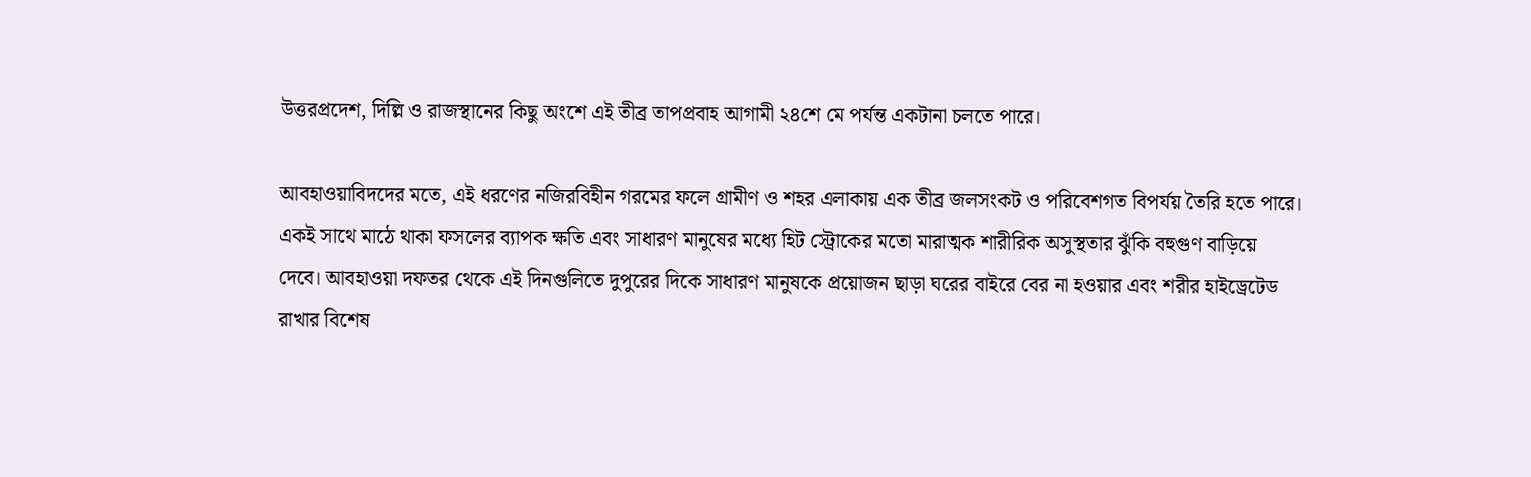উত্তরপ্রদেশ, দিল্লি ও রাজস্থানের কিছু অংশে এই তীব্র তাপপ্রবাহ আগামী ২৪শে মে পর্যন্ত একটানা চলতে পারে।

আবহাওয়াবিদদের মতে, এই ধরণের নজিরবিহীন গরমের ফলে গ্রামীণ ও শহর এলাকায় এক তীব্র জলসংকট ও পরিবেশগত বিপর্যয় তৈরি হতে পারে। একই সাথে মাঠে থাকা ফসলের ব্যাপক ক্ষতি এবং সাধারণ মানুষের মধ্যে হিট স্ট্রোকের মতো মারাত্মক শারীরিক অসুস্থতার ঝুঁকি বহুগুণ বাড়িয়ে দেবে। আবহাওয়া দফতর থেকে এই দিনগুলিতে দুপুরের দিকে সাধারণ মানুষকে প্রয়োজন ছাড়া ঘরের বাইরে বের না হওয়ার এবং শরীর হাইড্রেটেড রাখার বিশেষ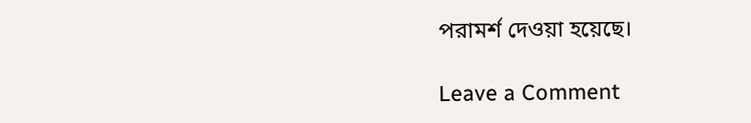পরামর্শ দেওয়া হয়েছে।

Leave a Comment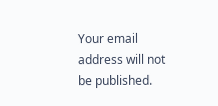Your email address will not be published.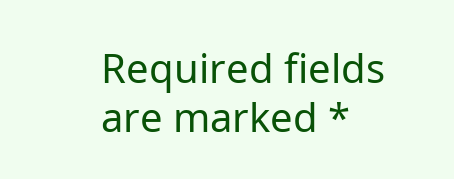Required fields are marked *